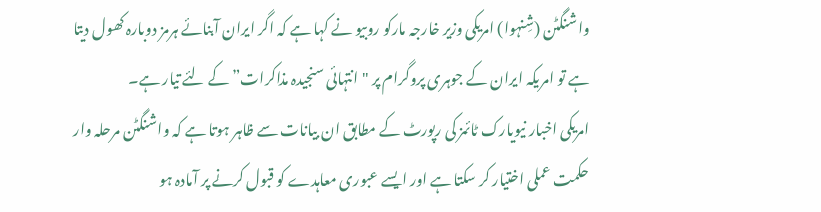واشنگٹن (شِنہوا) امریکی وزیر خارجہ مارکو روبیو نے کہا ہے کہ اگر ایران آبنائے ہرمز دوبارہ کھول دیتا ہے تو امریکہ ایران کے جوہری پروگرام پر "انتہائی سنجیدہ مذاکرات” کے لئے تیار ہے۔
امریکی اخبار نیویارک ٹائمز کی رپورٹ کے مطابق ان بیانات سے ظاہر ہوتا ہے کہ واشنگٹن مرحلہ وار حکمت عملی اختیار کر سکتا ہے اور ایسے عبوری معاہدے کو قبول کرنے پر آمادہ ہو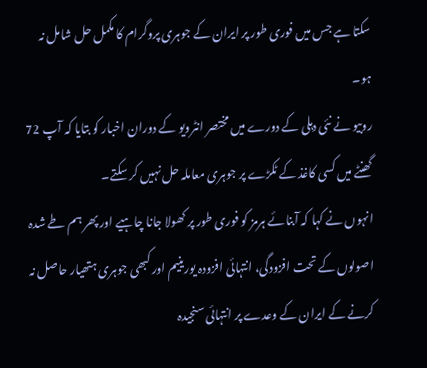سکتا ہے جس میں فوری طور پر ایران کے جوہری پروگرام کا مکمل حل شامل نہ ہو۔
روبیو نے نئی دہلی کے دورے میں مختصر انٹرویو کے دوران اخبار کو بتایا کہ آپ 72 گھنٹے میں کسی کاغذ کے ٹکڑے پر جوہری معاملہ حل نہیں کر سکتے۔
انہوں نے کہا کہ آبنائے ہرمز کو فوری طور پر کھولا جانا چاہیے اور پھر ہم طے شدہ اصولوں کے تحت افزودگی، انتہائی افزودہ یورینیم اور کبھی جوہری ہتھیار حاصل نہ کرنے کے ایران کے وعدے پر انتہائی سنجیدہ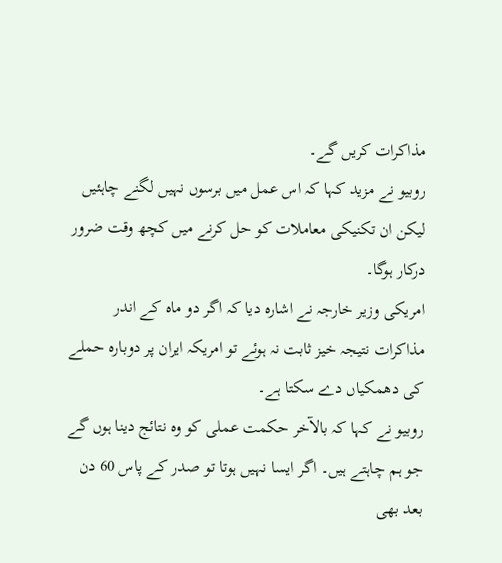مذاکرات کریں گے۔
روبیو نے مزید کہا کہ اس عمل میں برسوں نہیں لگنے چاہئیں لیکن ان تکنیکی معاملات کو حل کرنے میں کچھ وقت ضرور درکار ہوگا۔
امریکی وزیر خارجہ نے اشارہ دیا کہ اگر دو ماہ کے اندر مذاکرات نتیجہ خیز ثابت نہ ہوئے تو امریکہ ایران پر دوبارہ حملے کی دھمکیاں دے سکتا ہے۔
روبیو نے کہا کہ بالآخر حکمت عملی کو وہ نتائج دینا ہوں گے جو ہم چاہتے ہیں۔ اگر ایسا نہیں ہوتا تو صدر کے پاس 60 دن بعد بھی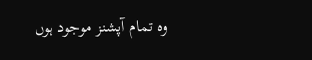وہ تمام آپشنز موجود ہوں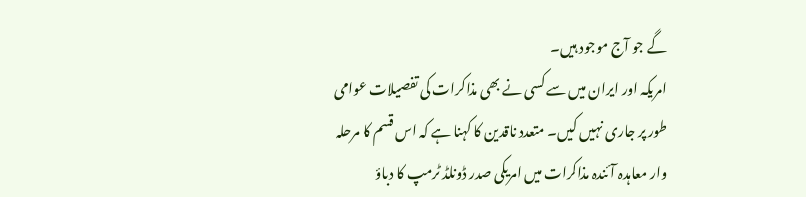گے جو آج موجود ہیں۔
امریکہ اور ایران میں سے کسی نے بھی مذاکرات کی تفصیلات عوامی طور پر جاری نہیں کیں۔ متعدد ناقدین کا کہنا ہے کہ اس قسم کا مرحلہ وار معاہدہ آئندہ مذاکرات میں امریکی صدر ڈونلڈ ٹرمپ کا دباؤ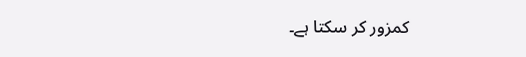کمزور کر سکتا ہے۔